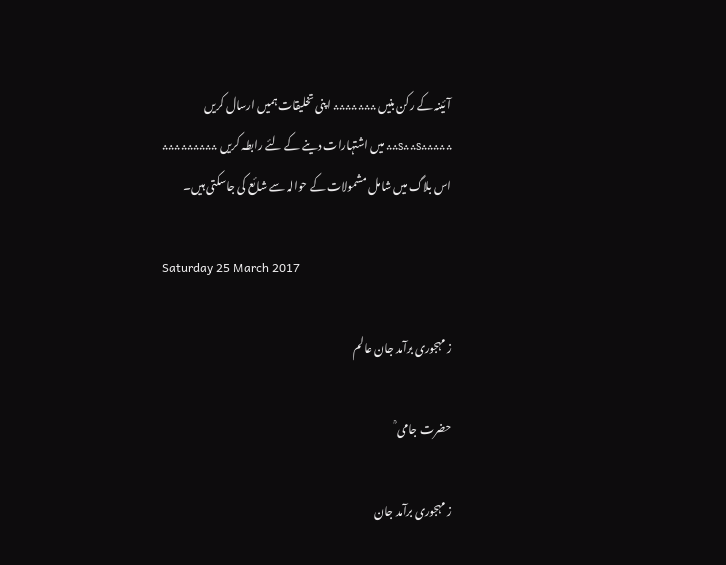آئینہ کے رکن بنیں ؞؞؞؞؞؞؞ اپنی تخلیقات ہمیں ارسال کریں ؞؞؞؞؞s؞؞s؞؞ میں اشتہارات دینے کے لئے رابطہ کریں ؞؞؞؞؞؞؞؞؞ اس بلاگ میں شامل مشمولات کے حوالہ سے شائع کی جاسکتی ہیں۔

Saturday 25 March 2017

ز مہجوری برآمد جان عالم

حضرت جامی ؒ

ز مہجوری برآمد جان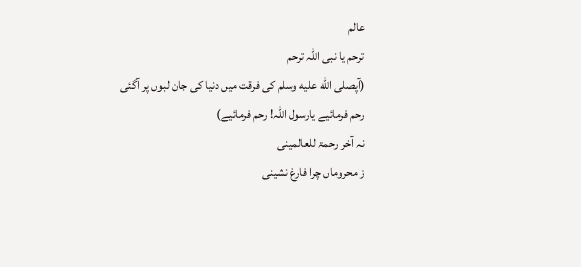عالم
ترحم یا نبی اللہ ترحم
(آپصلى الله عليه وسلم کی فرقت میں دنیا کی جان لبوں پر آگئی
رحم فرمائیے یارسول اللہ! رحم فرمائیے)
نہ آخر رحمۃ للعالمینی
ز محروماں چرا فارغ نشینی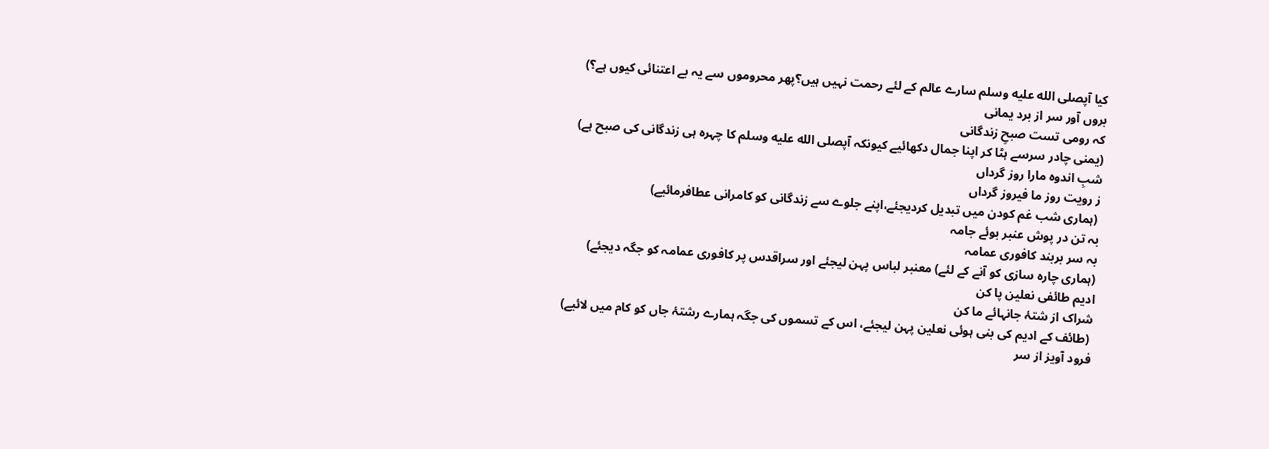کیا آپصلى الله عليه وسلم سارے عالم کے لئے رحمت نہیں ہیں؟پھر محروموں سے یہ بے اعتنائی کیوں ہے؟)
بروں آور سر از برد یمانی
کہ رومی تست صبحِ زندگانی
(یمنی چادر سرسے ہٹا کر اپنا جمال دکھائیے کیونکہ آپصلى الله عليه وسلم کا چہرہ ہی زندگانی کی صبح ہے)
شبِ اندوہ مارا روز گرداں
ز رویت روز ما فیروز گرداں
 (ہماری شب غم کودن میں تبدیل کردیجئے،اپنے جلوے سے زندگانی کو کامرانی عطافرمائیے)
بہ تن در پوش عنبر بوئے جامہ
بہ سر بربند کافوری عمامہ
(ہماری چارہ سازی کو آنے کے لئے) معنبر لباس پہن لیجئے اور سراقدس پر کافوری عمامہ کو جگہ دیجئے)
ادیم طائفی نعلین پا کن
شراک از شتۂ جانہائے ما کن
 (طائف کے ادیم کی بنی ہوئی نعلین پہن لیجئے، اس کے تسموں کی جگہ ہمارے رشتۂ جاں کو کام میں لائیے)
فرود آویز از سر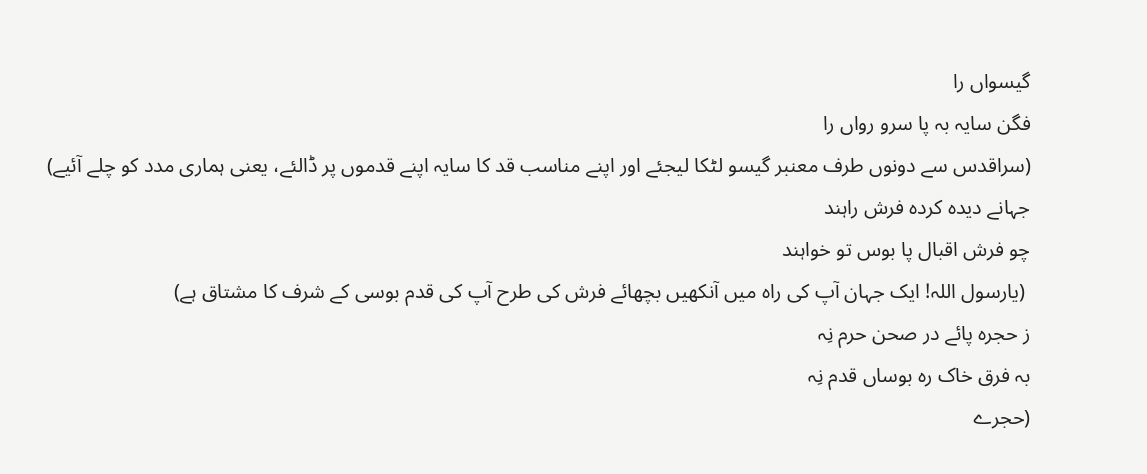گیسواں را
فگن سایہ بہ پا سرو رواں را
(سراقدس سے دونوں طرف معنبر گیسو لٹکا لیجئے اور اپنے مناسب قد کا سایہ اپنے قدموں پر ڈالئے، یعنی ہماری مدد کو چلے آئیے)
جہانے دیدہ کردہ فرش راہند
چو فرش اقبال پا بوس تو خواہند
 (یارسول اللہ! ایک جہان آپ کی راہ میں آنکھیں بچھائے فرش کی طرح آپ کی قدم بوسی کے شرف کا مشتاق ہے)
ز حجرہ پائے در صحن حرم نِہ
بہ فرق خاک رہ بوساں قدم نِہ
(حجرے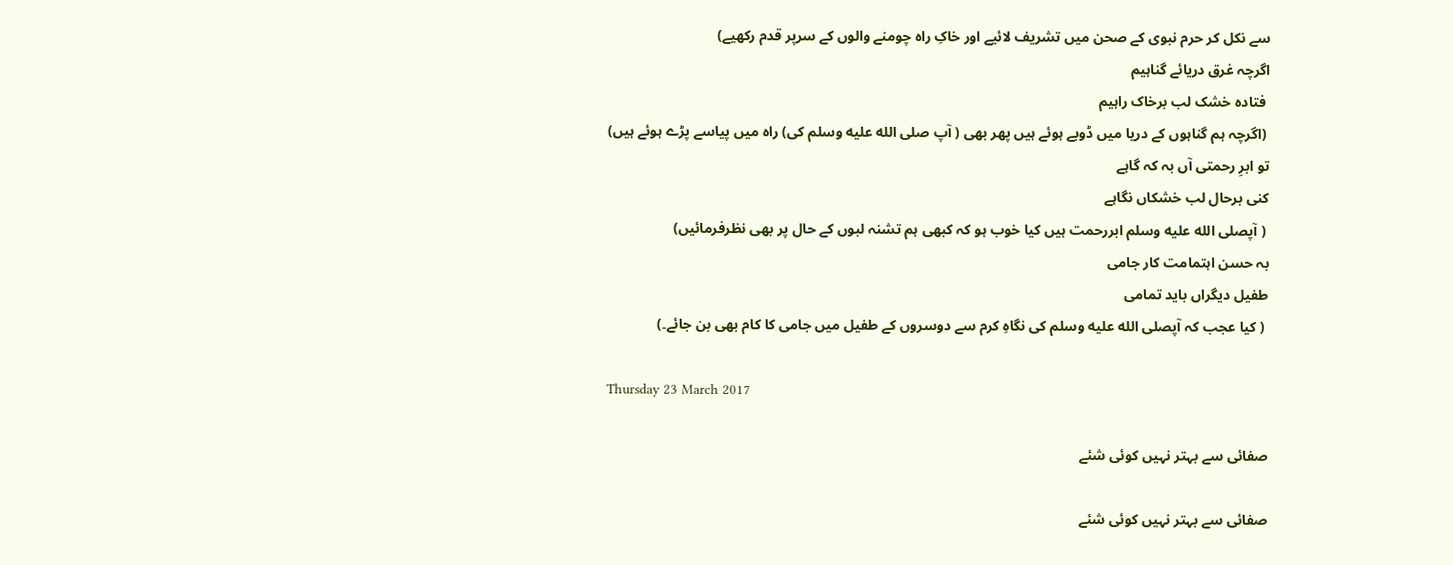سے نکل کر حرم نبوی کے صحن میں تشریف لائیے اور خاکِ راہ چومنے والوں کے سرپر قدم رکھیے)
اگرچہ غرق دریائے گناہیم
 فتادہ خشک لب برخاک راہیم
 (اگرچہ ہم گناہوں کے دریا میں ڈوبے ہوئے ہیں پھر بھی ( آپ صلى الله عليه وسلم کی) راہ میں پیاسے پڑے ہوئے ہیں)
تو ابرِ رحمتی آں بہ کہ گاہے
کنی برحال لب خشکاں نگاہے
 ( آپصلى الله عليه وسلم ابررحمت ہیں کیا خوب ہو کہ کبھی ہم تشنہ لبوں کے حال پر بھی نظرفرمائیں)
بہ حسن اہتمامت کار جامی
طفیل دیگراں باید تمامی
 ( کیا عجب کہ آپصلى الله عليه وسلم کی نگاہِ کرم سے دوسروں کے طفیل میں جامی کا کام بھی بن جائے۔)

Thursday 23 March 2017

صفائی سے بہتر نہیں کوئی شئے

صفائی سے بہتر نہیں کوئی شئے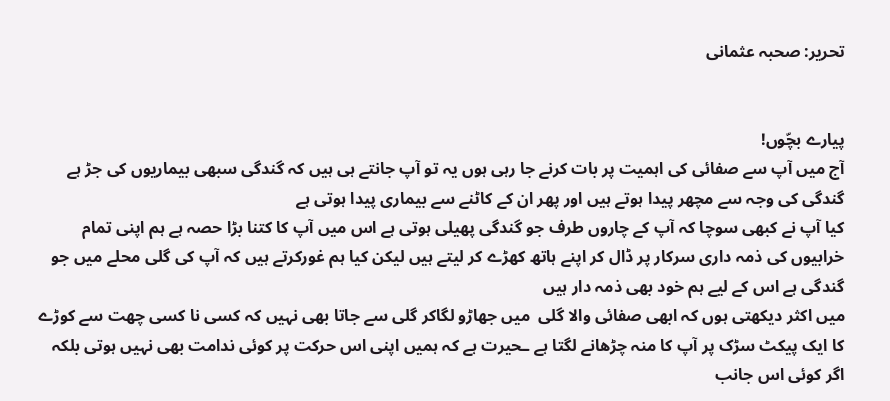تحریر: صحبہ عثمانی


پیارے بچّوں!
آج میں آپ سے صفائی کی اہمیت پر بات کرنے جا رہی ہوں یہ تو آپ جانتے ہی ہیں کہ گندگی سبھی بیماریوں کی جڑ ہے گندگی کی وجہ سے مچھر پیدا ہوتے ہیں اور پھر ان کے کاٹنے سے بیماری پیدا ہوتی ہے
کیا آپ نے کبھی سوچا کہ آپ کے چاروں طرف جو گندگی پھیلی ہوتی ہے اس میں آپ کا کتنا بڑا حصہ ہے ہم اپنی تمام خرابیوں کی ذمہ داری سرکار پر ڈال کر اپنے ہاتھ کھڑے کر لیتے ہیں لیکن کیا ہم غورکرتے ہیں کہ آپ کی گلی محلے میں جو گندگی ہے اس کے لیے ہم خود بھی ذمہ دار ہیں
میں اکثر دیکھتی ہوں کہ ابھی صفائی والا گلی  میں جھاڑو لگاکر گلی سے جاتا بھی نہیں کہ کسی نا کسی چھت سے کوڑے کا ایک پیکٹ سڑک پر آپ کا منہ چڑھانے لگتا ہے ـحیرت ہے کہ ہمیں اپنی اس حرکت پر کوئی ندامت بھی نہیں ہوتی بلکہ اگر کوئی اس جانب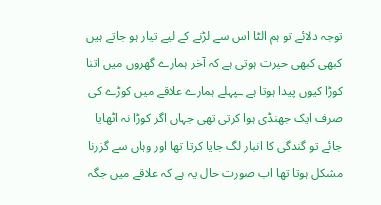توجہ دلائے تو ہم الٹا اس سے لڑنے کے لیے تیار ہو جاتے ہیں
کبھی کبھی حیرت ہوتی ہے کہ آخر ہمارے گھروں میں اتنا  کوڑا کیوں پیدا ہوتا ہے ـپہلے ہمارے علاقے میں کوڑے کی صرف ایک جھنڈی ہوا کرتی تھی جہاں اگر کوڑا نہ اٹھایا جائے تو گندگی کا انبار لگ جایا کرتا تھا اور وہاں سے گزرنا مشکل ہوتا تھا اب صورت حال یہ ہے کہ علاقے میں جگہ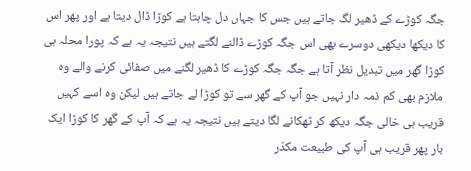جگہ کوڑے کے ڈھیر لگ جاتے ہیں جس کا جہاں دل چاہتا ہے کوڑا ڈال دیتا ہے اور پھر اس کا دیکھا دیکھی دوسرے بھی اس جگہ کوڑے ڈالنے لگتے ہیں نتیجہ یہ ہے کہ پورا محلہ ہی کوڑا گھر میں تبدیل نظر آتا ہے جگہ جگہ کوڑے کا ڈھیر لگنے میں صفائی کرنے والے وہ ملازم بھی کم ذمہ دار نہیں جو آپ کے گھر سے تو کوڑا لے جاتے ہیں لیکن وہ اسے کہیں قریب ہی خالی جگہ دیکھ کر ٹھکانے لگا دیتے ہیں نتیجہ یہ ہے کہ آپ کے گھر کا کوڑا ایک بار پھر قریب ہی آپ کی طبیعت مکدّر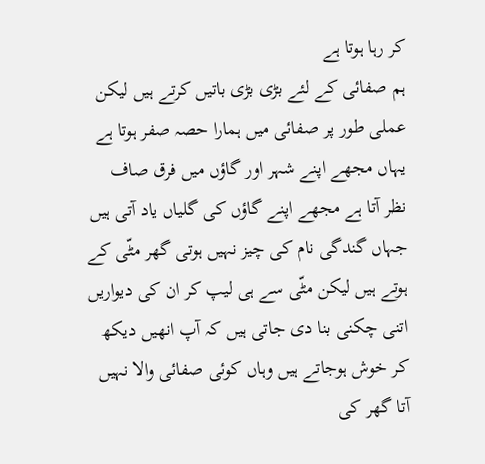کر رہا ہوتا ہے
ہم صفائی کے لئے بڑی بڑی باتیں کرتے ہیں لیکن عملی طور پر صفائی میں ہمارا حصہ صفر ہوتا ہے یہاں مجھے اپنے شہر اور گاؤں میں فرق صاف نظر آتا ہے مجھے اپنے گاؤں کی گلیاں یاد آتی ہیں جہاں گندگی نام کی چیز نہیں ہوتی گھر مٹّی کے ہوتے ہیں لیکن مٹّی سے ہی لیپ کر ان کی دیواریں اتنی چکنی بنا دی جاتی ہیں کہ آپ انھیں دیکھ کر خوش ہوجاتے ہیں وہاں کوئی صفائی والا نہیں آتا گھر کی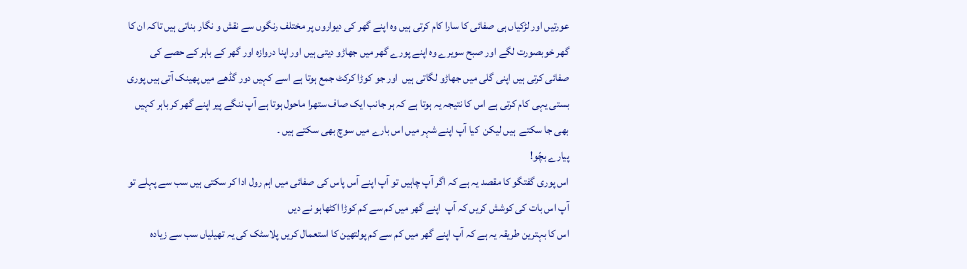عورتیں اور لڑکیاں ہی صفائی کا سارا کام کرتی ہیں وہ اپنے گھر کی دیواروں پر مختلف رنگوں سے نقش و نگار بناتی ہیں تاکہ ان کا گھر خوبصورت لگے اور صبح سویرے وہ اپنے پورے گھر میں جھاڑو دیتی ہیں اور اپنا دروازہ اور گھر کے باہر کے حصے کی صفائی کرتی ہیں اپنی گلی میں جھاڑو لگاتی ہیں  اور جو کوڑا کرکٹ جمع ہوتا ہے اسے کہیں دور گڈھے میں پھینک آتی ہیں پوری بستی یہی کام کرتی ہے اس کا نتیجہ یہ ہوتا ہے کہ ہر جانب ایک صاف ستھرا ماحول ہوتا ہے آپ ننگے پیر اپنے گھر کر باہر کہیں بھی جا سکتے  ہیں لیکن  کیا آپ اپنے شہر میں اس بارے میں سوچ بھی سکتے ہیں ۔
پیارے بچّو!
اس پوری گفتگو کا مقصد یہ ہے کہ اگر آپ چاہیں تو آپ اپنے آس پاس کی صفائی میں اہم رول ادا کر سکتی ہیں سب سے پہلے تو آپ اس بات کی کوشش کریں کہ آپ  اپنے گھر میں کم سے کم کوڑا اکٹھاہو نے دیں
اس کا بہترین طریقہ یہ ہے کہ آپ اپنے گھر میں کم سے کم پولتھین کا استعمال کریں پلاسٹک کی یہ تھیلیاں سب سے زیادہ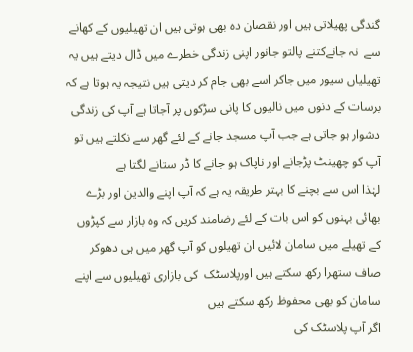گندگی پھیلاتی ہیں اور نقصان دہ بھی ہوتی ہیں ان تھیلیوں کے کھانے سے  نہ جانےکتنے پالتو جانور اپنی زندگی خطرے میں ڈال دیتے ہیں یہ تھیلیاں سیور میں جاکر اسے بھی جام کر دیتی ہیں نتیجہ یہ ہوتا ہے کہ برسات کے دنوں میں نالیوں کا پانی سڑکوں پر آجاتا ہے آپ کی زندگی دشوار ہو جاتی ہے جب آپ مسجد جانے کے لئے گھر سے نکلتے ہیں تو آپ کو چھینٹ پڑجانے اور ناپاک ہو جانے کا ڈر ستانے لگتا ہے                          لہٰذا اس سے بچنے کا بہتر طریقہ یہ ہے کہ آپ اپنے والدین اور بڑے بھائی بہنوں کو اس بات کے لئے رضامند کریں کہ وہ بازار سے کپڑوں کے تھیلے میں سامان لائیں ان تھیلوں کو آپ گھر میں ہی دھوکر صاف ستھرا رکھ سکتے ہیں اورپلاسٹک  کی بازاری تھیلیوں سے اپنے سامان کو بھی محفوظ رکھ سکتے ہیں
اگر آپ پلاسٹک کی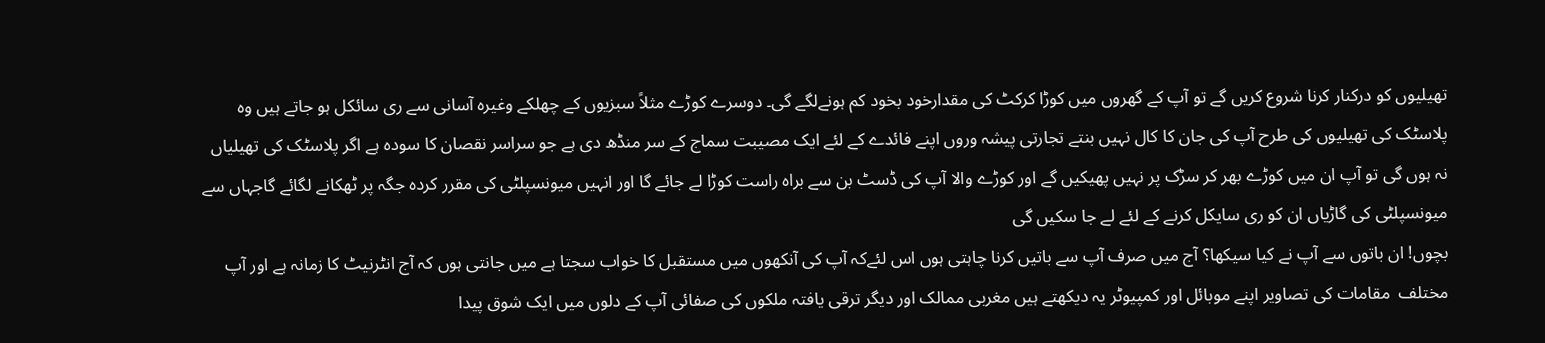تھیلیوں کو درکنار کرنا شروع کریں گے تو آپ کے گھروں میں کوڑا کرکٹ کی مقدارخود بخود کم ہونےلگے گی۔ دوسرے کوڑے مثلاً سبزیوں کے چھلکے وغیرہ آسانی سے ری سائکل ہو جاتے ہیں وہ پلاسٹک کی تھیلیوں کی طرح آپ کی جان کا کال نہیں بنتے تجارتی پیشہ وروں اپنے فائدے کے لئے ایک مصیبت سماج کے سر منڈھ دی ہے جو سراسر نقصان کا سودہ ہے اگر پلاسٹک کی تھیلیاں نہ ہوں گی تو آپ ان میں کوڑے بھر کر سڑک پر نہیں پھیکیں گے اور کوڑے والا آپ کی ڈسٹ بن سے براہ راست کوڑا لے جائے گا اور انہیں میونسپلٹی کی مقرر کردہ جگہ پر ٹھکانے لگائے گاجہاں سے میونسپلٹی کی گاڑیاں ان کو ری سایکل کرنے کے لئے لے جا سکیں گی
بچوں! ان باتوں سے آپ نے کیا سیکھا؟ آج میں صرف آپ سے باتیں کرنا چاہتی ہوں اس لئےکہ آپ کی آنکھوں میں مستقبل کا خواب سجتا ہے میں جانتی ہوں کہ آج انٹرنیٹ کا زمانہ ہے اور آپ مختلف  مقامات کی تصاویر اپنے موبائل اور کمپیوٹر یہ دیکھتے ہیں مغربی ممالک اور دیگر ترقی یافتہ ملکوں کی صفائی آپ کے دلوں میں ایک شوق پیدا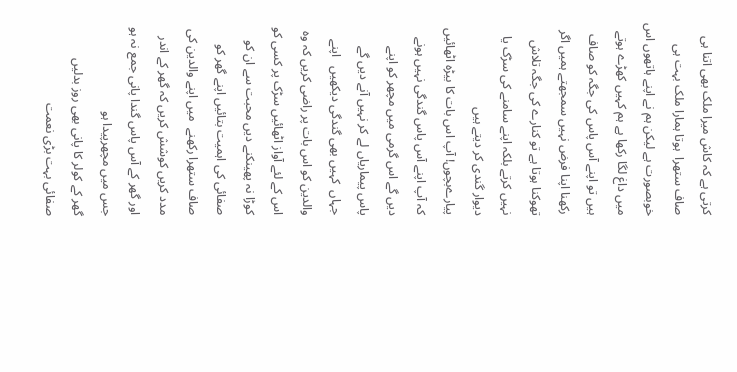کرتی ہے کہ کاش میرا ملک بھی اتنا ہی صاف ستھرا  ہوتا ہمارا ملک بہت ہی خوبصورت ہے لیکن ہم نے اپنے ہاتھوں اس میں داغ لگا رکھا ہے ہم کہیں کھڑے ہوتے ہیں تو اپنے آس پاس کی جگہ کو صاف رکھنا اپنا فرض نہیں سمجھتے ہمیں اگر تھوکنا ہوتا ہے تو کنارے کی جگہ تلاش نہیں کرتے بلکہ اپنے سامنے کی سڑک یا دیوار گندی کر دیتے ہیں
پیارےبچوں! آپ اس بات کا بیڑہ اٹھائیں کہ آپ اپنے آس پاس گندگی نہیں ہونے دیں گے اس گرمی میں مچھر کو اپنے پاس پیماریاں لے کر نہیں آنے دیں گے جہاں  کہیں بھی گندگی دیکھیں   اپنے والدین کو اس بات پر راضی کریں کہ وہ اس کے لئے آواز اٹھائیں سڑک پر کسی کو کوڑا نہ پھینکنے دیں محبت سے ان کو صفائی کی اہمیت بتائیں اپنے گھر کو صاف ستھرا رکھنے  میں اپنے والدین کی مدد کریں کوشش کریں کہ گھر کے اندر اور گھر کے آس پاس گندا پانی جمع نہ ہو جس میں مچھرپیدا ہو
گھر کے کولر کا پانی بھی روز بدلیں صفائی بہت بڑی نعمت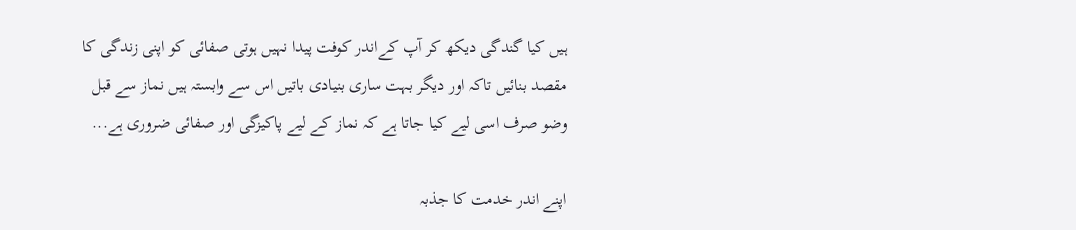ہیں کیا گندگی دیکھ کر آپ کےاندر کوفت پیدا نہیں ہوتی صفائی کو اپنی زندگی کا مقصد بنائیں تاکہ اور دیگر بہت ساری بنیادی باتیں اس سے وابستہ ہیں نماز سے قبل وضو صرف اسی لیے کیا جاتا ہے کہ نماز کے لیے پاکیزگی اور صفائی ضروری ہے...

اپنے اندر خدمت کا جذبہ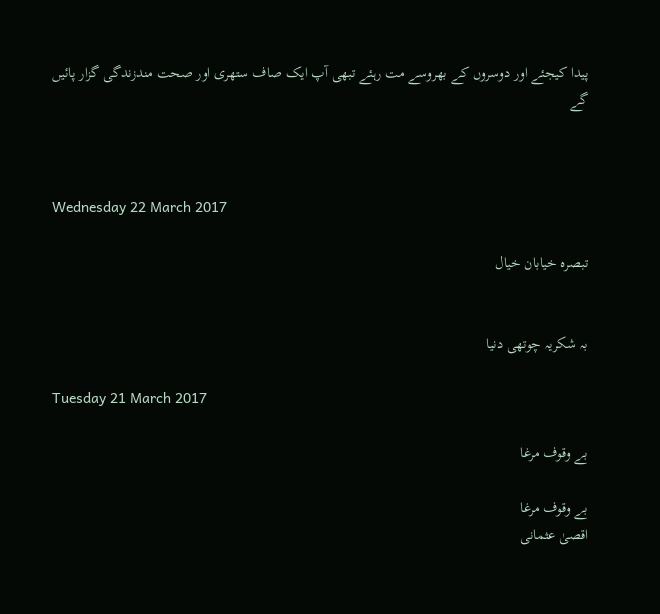پیدا کیجئے اور دوسروں کے بھروسے مت رہئے تبھی آپ ایک صاف ستھری اور صحت مندزندگی گزار پائیں گے



Wednesday 22 March 2017

تبصرہ خیابان خیال


بہ شکریہ چوتھی دنیا

Tuesday 21 March 2017

بے وقوف مرغا

بے وقوف مرغا
اقصیٰ عثمانی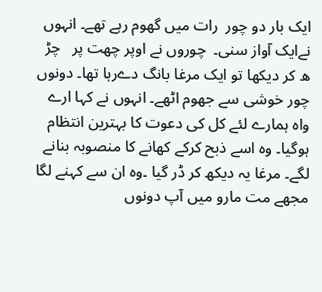ایک بار دو چور  رات میں گھوم رہے تھے۔ انہوں نےایک آواز سنی۔  چوروں نے اوپر چھت پر   چڑ ھ کر دیکھا تو ایک مرغا بانگ دےرہا تھا۔ دونوں چور خوشی سے جھوم اٹھے۔ انہوں نے کہا ارے واہ ہمارے لئے کل کی دعوت کا بہترین انتظام ہوگیا۔ وہ اسے ذبح کرکے کھانے کا منصوبہ بنانے لگے۔ مرغا یہ دیکھ کر ڈر گیا ۔وہ ان سے کہنے لگا مجھے مت مارو میں آپ دونوں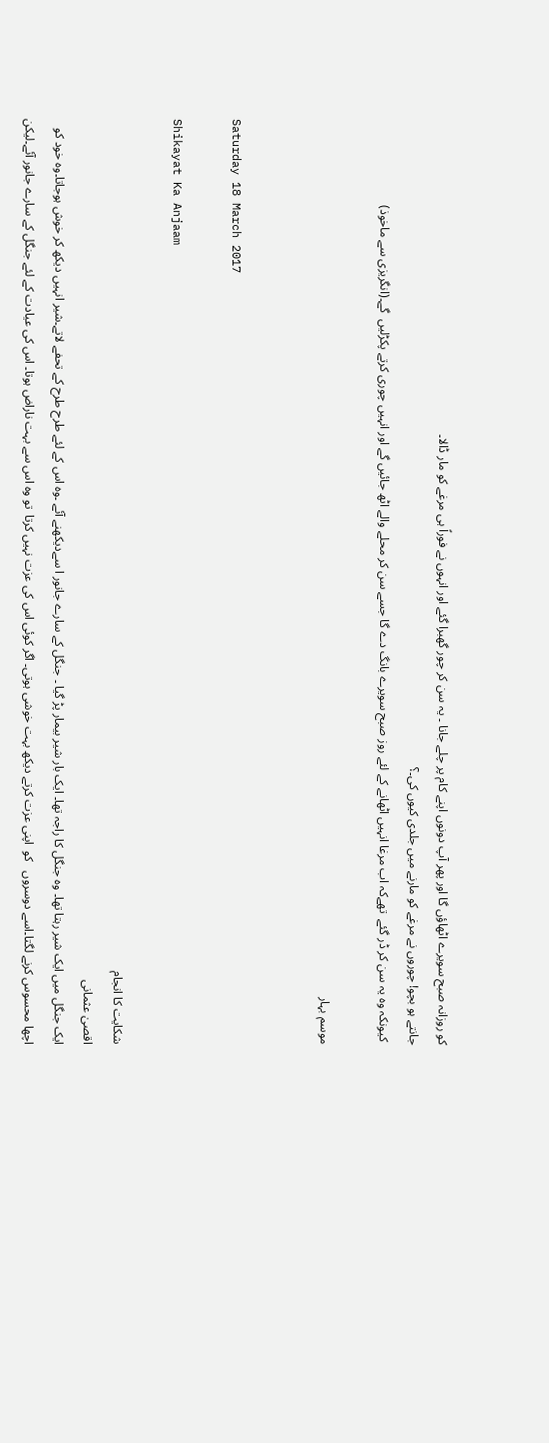کو روزانہ صبح سویرے اٹھاؤں گا اور پھر آپ دونوں اپنے کام پر چلے جانا ۔ یہ سن کر چور گھبرا گئے اور انہوں نے فوراً ہی مرغے کو مار ڈالا۔
جانتے ہو بچو! چوروں نے مرغے کو مارنے میں جلدی کیوں کی۔؟
 کیونکہ وہ یہ سن کر ڈر گئے  تھےکہ اب مرغا انہیں اٹھانے کے لئے روز صبح سویرے بانگ دے گا جسے سن کر محلے والے اٹھ جائیں گے اور انہیں چوری کرتے پکڑلیں  گے۔(انگریزی سے ماخوذ)

موسم بہار


Saturday 18 March 2017

Shikayat Ka Anjaam

شکایت کا انجام
اقصیٰ عثمانی
ایک جنگل میں ایک شیر رہتا تھا۔ وہ جنگل کا راجہ تھا۔ ایک بار شیر بیمار پڑ گیا ۔ جنگل کے سارے جانور ا سےدیکھنے آئے ۔وہ اس کے لئے طرح طرح کے تحفے لاتے۔شیر انہیں دیکھ کر خوش ہوجاتا۔وہ خود کو اچھا محسوس کرنے لگتا۔اسے دوسروں   کو  اپنی عزت کرتے دیکھ بہت خوشی ہوتی۔ اگر کوئی اس کی عزت نہیں کرتا  تو وہ اس سے بہت ناراض ہوتا۔ اس کی عیادت کے لئے جنگل کے سارے جانور آئے۔لیکن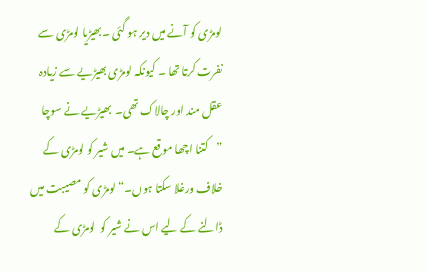لومڑی کو آنے میں دیر ہو گئی ۔بھیڑیا لومڑی سے نفرت کرتا تھا ۔ کیونکہ لومڑی بھیڑیے سے زیادہ عقل مند اور چالاک تھی۔  بھیڑیے نے سوچا ”کتنا اچھا موقع ہے۔ میں شیر کو لومڑی کے خلاف ورغلا سکتا ہوں۔“لومڑی کو مصیبت میں ڈالنے کے لیے اس نے شیر کو  لومڑی کے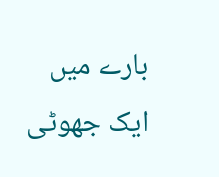بارے میں  ایک جھوٹی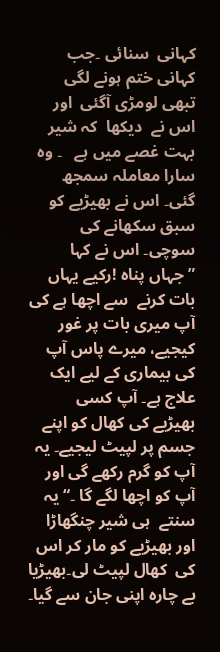کہانی  سنائی ۔جب کہانی ختم ہونے لگی تبھی لومڑی آگئی  اور اس نے  دیکھا  کہ شیر  بہت غصے میں ہے   ۔ وہ سارا معاملہ سمجھ گئی۔ اس نے بھیڑیے کو سبق سکھانے کی سوچی۔ اس نے کہا ”جہاں پناہ !رکیے یہاں بات کرنے  سے اچھا ہے کی  آپ میری بات پر غور کیجیے، میرے پاس آپ کی بیماری کے لیے ایک علاج ہے۔ آپ کسی  بھیڑیے کی کھال کو اپنے  جسم پر لپیٹ لیجیے۔ یہ آپ کو گرم رکھے گی اور آپ کو اچھا لگے گا ۔“یہ سنتے  ہی شیر چنگھاڑا  اور بھیڑیے کو مار کر اس کی  کھال لپیٹ لی۔بھیڑیا بے چارہ اپنی جان سے گیا۔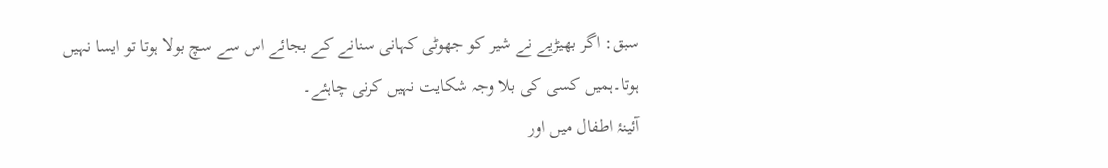سبق: اگر بھیڑیے نے شیر کو جھوٹی کہانی سنانے کے بجائے اس سے سچ بولا ہوتا تو ایسا نہیں
ہوتا۔ہمیں کسی کی بلا وجہ شکایت نہیں کرنی چاہئے۔
آئینۂ اطفال میں اور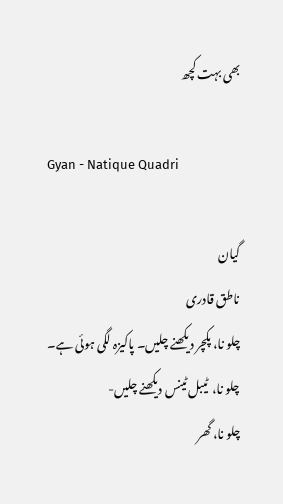بھی بہت کچھ

Gyan - Natique Quadri

گیان
ناطق قادری
چلو نا، پکچر دیکھنے چلیں۔ پاکیزہ لگی ہوئی ہے۔
چلو نا،  ٹیبل ٹینس دیکھنے چلیں-
چلو نا، گھر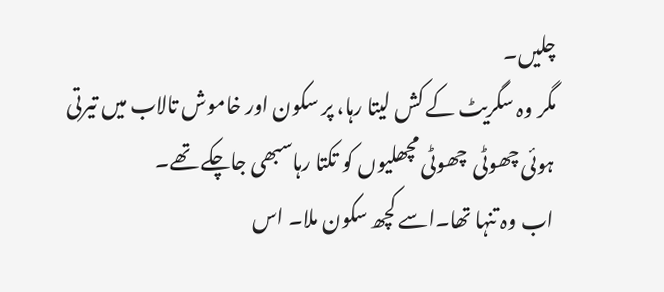چلیں۔
مگر وہ سگریٹ کے کش لیتا رہا، پر سکون اور خاموش تالاب میں تیرتی ہوئی چھوٹی  چھوٹی مچھلیوں کو تکتا رہاسبھی جاچکے تھے۔
اب وہ تنہا تھا۔اسے کچھ سکون ملا۔ اس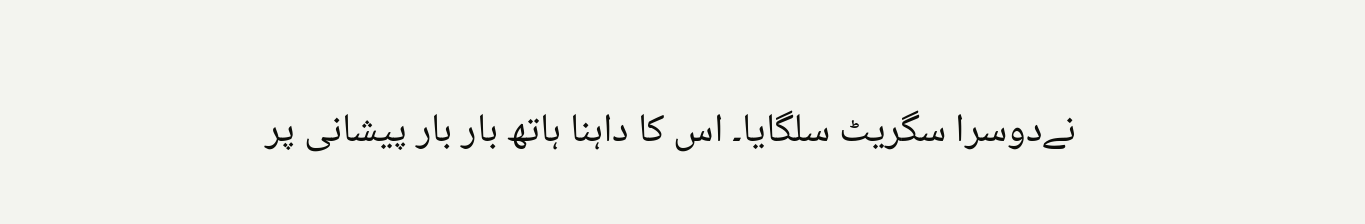نےدوسرا سگریٹ سلگایا۔ اس کا داہنا ہاتھ بار بار پیشانی پر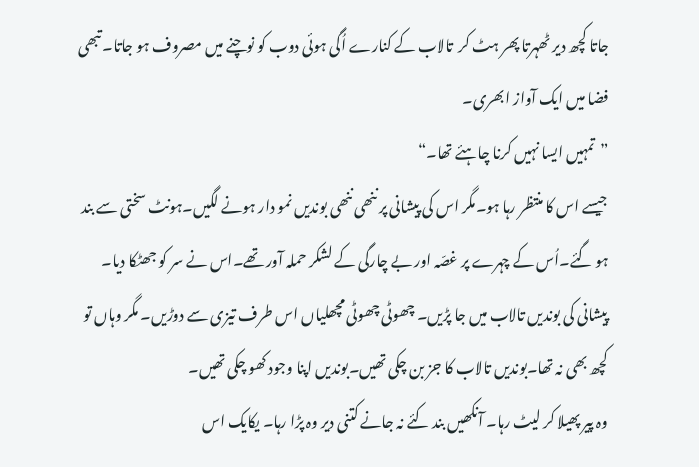جاتا کچھ دیر ٹھہرتا پھر ہٹ کر  تالاب کے کنارے اُگی ہوئی دوب کو نوچنے میں مصروف ہو جاتا۔ تبھی فضا میں ایک آواز ابھری۔
”تمہیں ایسا نہیں کرنا چاہئے تھا۔“
جیسے اس کا منتظر رہا ہو۔مگر اس کی پیشانی پر ننھی ننھی بوندیں نمو دار ہونے لگیں۔ہونٹ سختی سے بند ہو گئے۔اُس کے چہرے پر غصّہ اور بے چارگی کے لشکر حملہ آور تھے۔اس نے سر کو جھٹکا دیا۔ پیشانی کی بوندیں تالاب میں جا پڑیں۔ چھوٹی چھوٹی مچھلیاں اس طرف تیزی سے دوڑیں۔ مگر وہاں تو کچھ بھی نہ تھا۔بوندیں تالاب کا جز بن چکی تھیں۔بوندیں اپنا وجود کھو چکی تھیں۔
وہ پیر پھیلا کر لیٹ رہا۔ آنکھیں بند کئے نہ جانے کتنی دیر وہ پڑا رہا۔ یکایک اس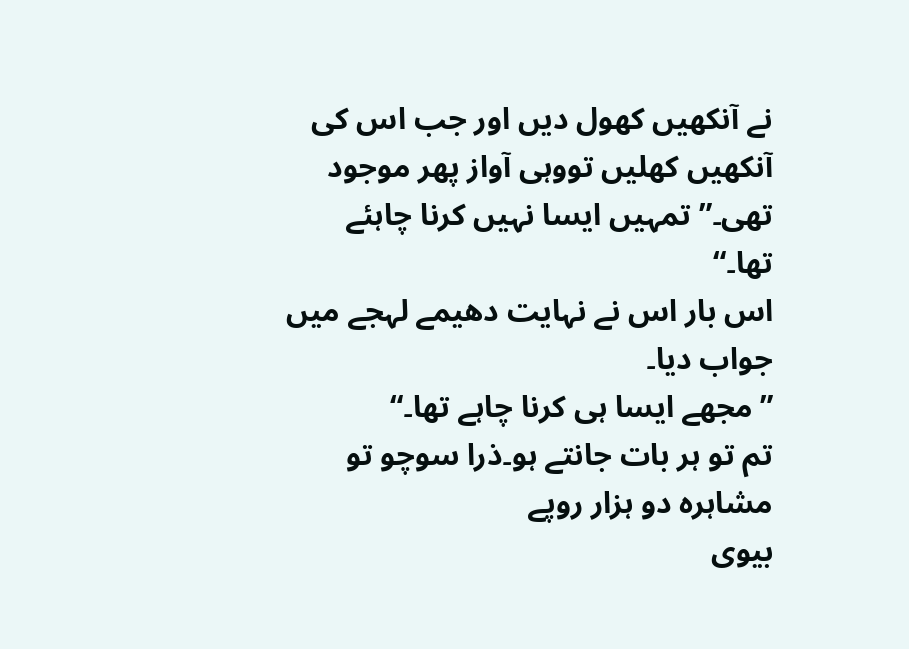نے آنکھیں کھول دیں اور جب اس کی آنکھیں کھلیں تووہی آواز پھر موجود تھی۔”تمہیں ایسا نہیں کرنا چاہئے تھا۔“
اس بار اس نے نہایت دھیمے لہجے میں جواب دیا۔
”مجھے ایسا ہی کرنا چاہے تھا۔“
تم تو ہر بات جانتے ہو۔ذرا سوچو تو
مشاہرہ دو ہزار روپے
بیوی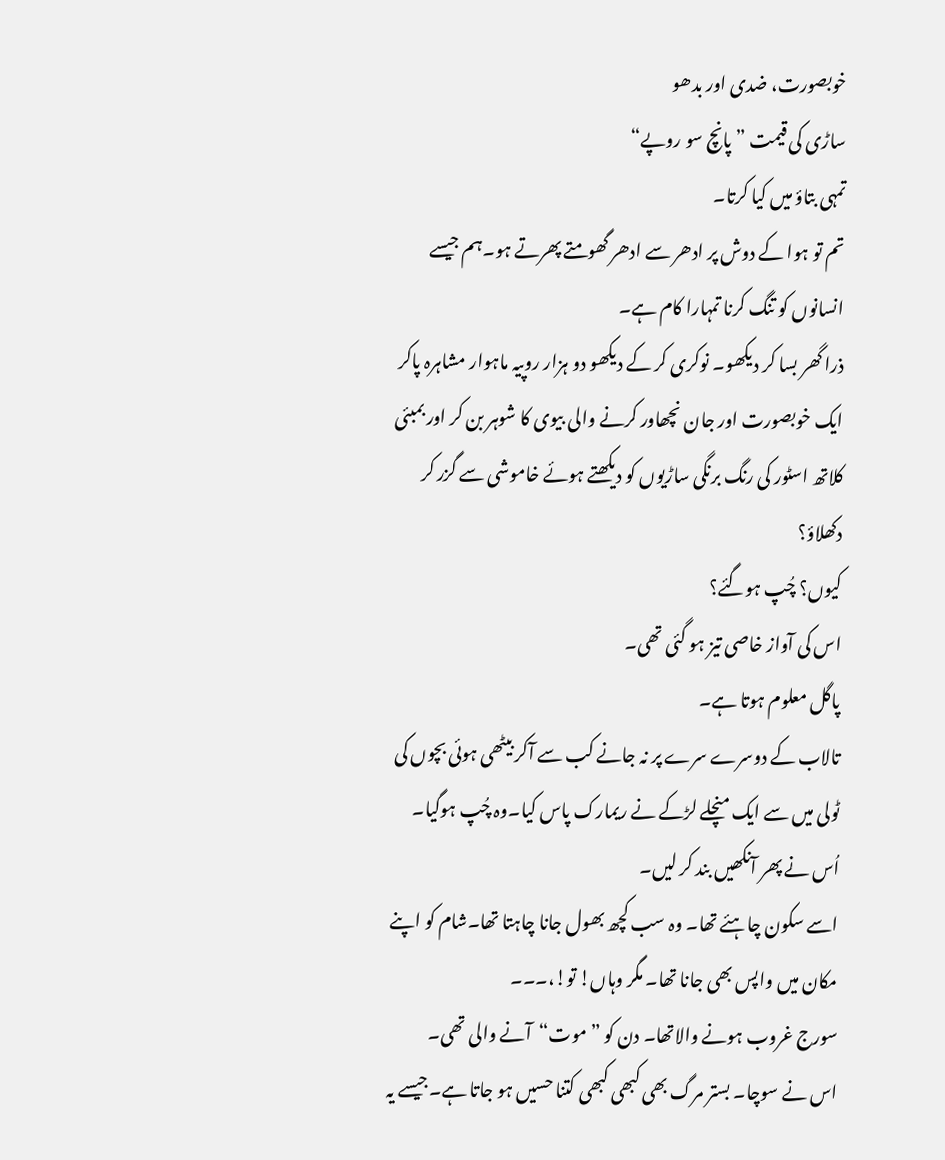خوبصورت، ضدی اور بدھو
ساڑی کی قیمت ”پانچ سو روپے“
تمہی بتاؤ میں کیا کرتا۔
تم تو ہوا کے دوش پر ادھر سے ادھر گھومتے پھرتے ہو۔ہم جیسے انسانوں کو تنگ کرنا تمہارا کام ہے۔
ذرا گھر بسا کر دیکھو۔ نوکری کر کے دیکھو دو ہزار روپیہ ماہوار مشاہرہ پاکر ایک خوبصورت اور جان نچھاور کرنے والی بیوی کا شوہر بن کر اور بمبئی کلاتھ اسٹور کی رنگ برنگی ساڑیوں کو دیکھتے ہوئے خاموشی سے گزر کر دکھلاؤ؟
کیوں؟ چُپ ہوگئے؟
اس کی آواز خاصی تیز ہو گئی تھی۔
پاگل معلوم ہوتا ہے۔
تالاب کے دوسرے سرے پر نہ جانے کب سے آکر بیٹھی ہوئی بچوں کی ٹولی میں سے ایک منچلے لڑکے نے ریمارک پاس کیا۔وہ چُپ ہوگیا۔
اُس نے پھر آنکھیں بند کر لیں۔
اسے سکون چاہئے تھا۔ وہ سب کچھ بھول جانا چاہتا تھا۔شام کو اپنے مکان میں واپس بھی جانا تھا۔ مگر وہاں! تو!،۔۔۔
سورج غروب ہونے والاتھا۔ دن کو ”موت“آنے والی تھی۔
اس نے سوچا۔ بستر مرگ بھی کبھی کبھی کتنا حسیں ہو جاتا ہے۔جیسے یہ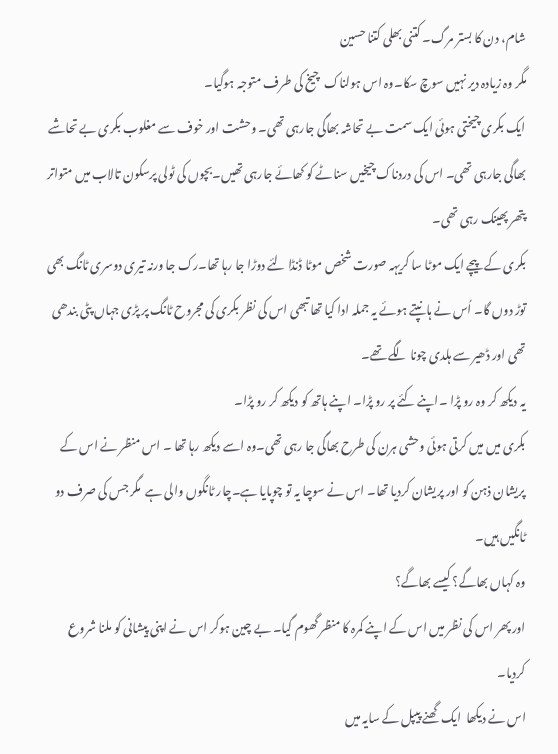شام، دن کا بستر مرگ۔ کتنی بھلی کتنا حسین
مگر وہ زیادہ دیر نہیں سوچ سکا۔وہ اس ہولناک  چیخ کی طرف متوجہ ہوگیا۔
ایک بکری چیختی ہوئی ایک سمت بے تحاشہ بھاگی جارہی تھی۔ وحشت اور خوف سے مغلوب بکری بے تحاشے بھاگی جارہی تھی۔ اس کی دردناک چیخیں سناٹے کو کھائے جارہی تھیں۔بچوں کی ٹولی پرسکون تالاب میں متواتر پتھر پھینک رہی تھی۔
بکری کے پیچے ایک موٹا سا کریہہ صورت شخص موٹا ڈنڈا لئے دوڑا جا رہا تھا۔رک جا ورنہ تیری دوسری ٹانگ بھی توڑ دوں گا۔ اُس نے ہانپتے ہوئے یہ جملہ ادا کیا تھا تبھی اس کی نظر بکری کی مجروح ٹانگ پر پڑی جہاں پٹی بندھی تھی اور ڈھیر سے ہلدی چونا لگے تھے۔
یہ دیکھ کر وہ رو پڑا ۔اپنے کئے پر رو پڑا۔ اپنے ہاتھ کو دیکھ کر رو پڑا۔
بکری میں میں کرتی ہوئی وحشی ہرن کی طرح بھاگی جا رہی تھی۔وہ اسے دیکھ رہا تھا ۔ اس منظر نے اس کے پریشان ذہن کو اور پریشان کردیا تھا۔ اس نے سوچا یہ تو چوپایا ہے۔چار ٹانگوں والی ہے  مگر جس کی صرف دو ٹانگیں ہیں۔
وہ کہاں بھاگے؟ کیسے بھاگے؟
اور پھر اس کی نظر میں اس کے اپنے کمرہ کا منظر گھوم گیا۔ بے چین ہوکر اس نے اپنی پیشانی کو ملنا شروع کردیا۔
اس نے دیکھا  ایک گھنے پیپل کے سایہ میں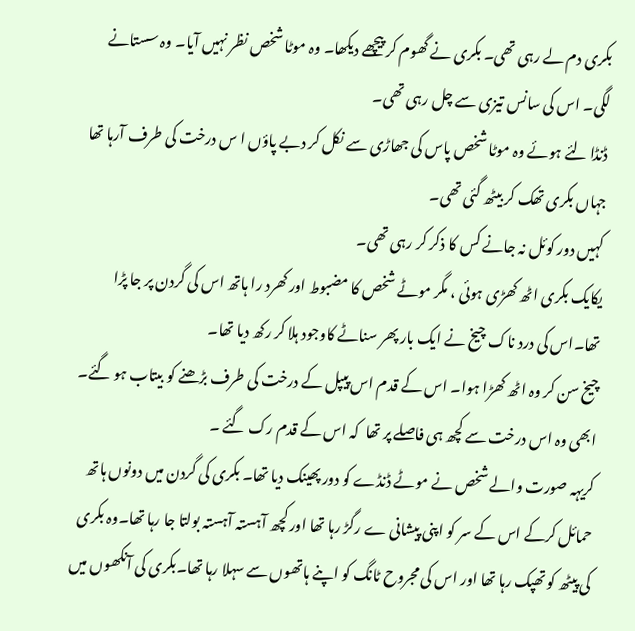بکری دم لے رہی تھی۔ بکری نے گھوم کر پیچھے دیکھا۔ وہ موٹا شخص نظر نہیں آیا۔ وہ سستانے لگی۔ اس کی سانس تیزی سے چل رہی تھی۔
ڈنڈا لئے ہوئے وہ موٹا شخص پاس کی جھاڑی سے نکل کر دبے پاؤں ا س درخت کی طرف آرہا تھا جہاں بکری تھک کر بیٹھ گئی تھی۔
کہیں دور کوئل نہ جانے کس کا ذکر کر رہی تھی۔
یکایک بکری اٹھ کھڑی ہوئی ، مگر موٹے شخص کا مضبوط اور کھرد را ہاتھ اس کی گردن پر جا پڑا تھا۔اس کی درد ناک چیخ نے ایک بار پھر سناٹے کاوجود ہلا کر رکھ دیا تھا۔
چیخ سن کر وہ اٹھ کھڑا ہوا۔ اس کے قدم اس پیپل کے درخت کی طرف بڑھنے کو بیتاب ہو گئے۔
ابھی وہ اس درخت سے کچھ ہی فاصلے پر تھا  کہ اس کے قدم رک گئے ۔
کریہہ صورت والے شخص نے موٹے ڈنڈے کو دور پھینک دیا تھا۔ بکری کی گردن میں دونوں ہاتھ حمائل کرکے اس کے سر کو اپنی پیشانی ے رگڑ رہا تھا اور کچھ آہستہ آہستہ بولتا جا رہا تھا۔وہ بکری کی پیٹھ کو تھپک رہا تھا اور اس کی مجروح ٹانگ کو اپنے ہاتھوں سے سہلا رہا تھا۔بکری کی آنکھوں میں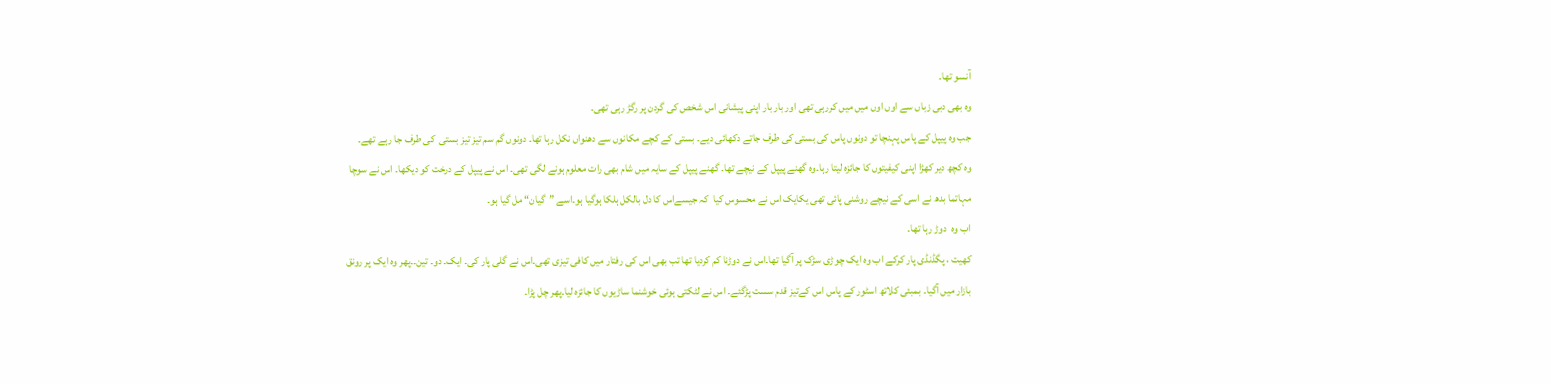آنسو تھا۔
وہ بھی دبی زباں سے اوں اوں میں میں کررہی تھی اور بار بار اپنی پیشانی اس شخص کی گردن پر رگڑ رہی تھی۔
جب وہ پیپل کے پاس پہنچا تو دونوں پاس کی بستی کی طرف جاتے دکھائی دیے۔ بستی کے کچے مکانوں سے دھنواں نکل رہا تھا۔ دونوں گم سم تیز تیز بستی  کی طرف جا رہے تھے۔
وہ کچھ دیر کھڑا اپنی کیفیتوں کا جائزہ لیتا رہا۔وہ گھنے پیپل کے نیچے تھا۔ گھنے پیپل کے سایہ میں شام بھی رات معلوم ہونے لگی تھی۔ اس نے پیپل کے درخت کو دیکھا۔ اس نے سوچا مہاتما بدھ نے اسی کے نیچے روشنی پائی تھی یکایک اس نے محسوس کیا  کہ جیسےاس کا دل بالکل ہلکا ہوگیا ہو۔اسے ”گیان“ مل گیا ہو۔
اب وہ  دوڑ رہا تھا۔
کھیت ، پگڈنڈی پار کرکے اب وہ ایک چوڑی سڑک پر آگیا تھا۔اس نے دوڑنا کم کردیا تھا تب بھی اس کی رفتار میں کافی تیزی تھی۔اس نے گلی پار کی۔ ایک۔ دو۔ تین۔۔پھر وہ ایک پر رونق بازار میں آگیا۔ بمبئی کلاتھ اسٹور کے پاس اس کےتیز قدم سست پڑگئے۔ اس نے لٹکتی ہوئی خوشنما ساڑیوں کا جائزہ لیا۔پھر چل پڑا۔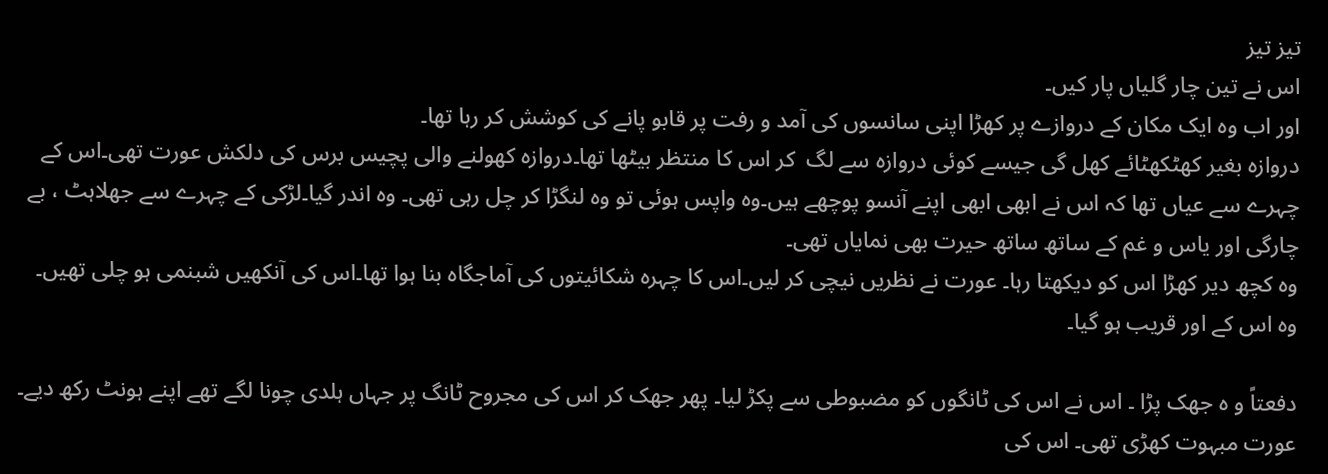تیز تیز
اس نے تین چار گلیاں پار کیں۔
اور اب وہ ایک مکان کے دروازے پر کھڑا اپنی سانسوں کی آمد و رفت پر قابو پانے کی کوشش کر رہا تھا۔
دروازہ بغیر کھٹکھٹائے کھل گی جیسے کوئی دروازہ سے لگ  کر اس کا منتظر بیٹھا تھا۔دروازہ کھولنے والی پچیس برس کی دلکش عورت تھی۔اس کے چہرے سے عیاں تھا کہ اس نے ابھی ابھی اپنے آنسو پوچھے ہیں۔وہ واپس ہوئی تو وہ لنگڑا کر چل رہی تھی۔ وہ اندر گیا۔لڑکی کے چہرے سے جھلاہٹ ، بے چارگی اور یاس و غم کے ساتھ ساتھ حیرت بھی نمایاں تھی۔
وہ کچھ دیر کھڑا اس کو دیکھتا رہا۔ عورت نے نظریں نیچی کر لیں۔اس کا چہرہ شکائیتوں کی آماجگاہ بنا ہوا تھا۔اس کی آنکھیں شبنمی ہو چلی تھیں۔
وہ اس کے اور قریب ہو گیا۔

دفعتاً و ہ جھک پڑا ۔ اس نے اس کی ٹانگوں کو مضبوطی سے پکڑ لیا۔ پھر جھک کر اس کی مجروح ٹانگ پر جہاں ہلدی چونا لگے تھے اپنے ہونٹ رکھ دیے۔ عورت مبہوت کھڑی تھی۔ اس کی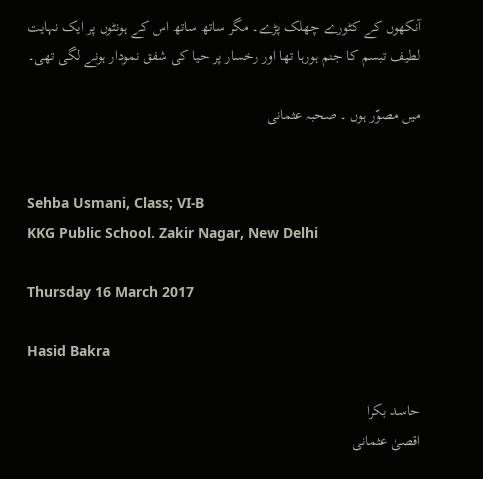آنکھوں کے کٹورے چھلک پڑے۔ مگر ساتھ ساتھ اس کے ہونٹوں پر ایک نہایت لطیف تبسم کا جنم ہورہا تھا اور رخسار پر حیا کی شفق نمودار ہونے لگی تھی۔

میں مصوّر ہوں ۔ صحبہ عثمانی


Sehba Usmani, Class; VI-B
KKG Public School. Zakir Nagar, New Delhi

Thursday 16 March 2017

Hasid Bakra

حاسد بکرا
اقصیٰ عثمانی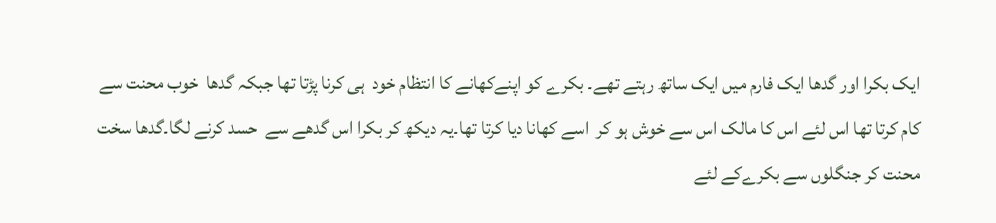ایک بکرا اور گدھا ایک فارم میں ایک ساتھ رہتے تھے۔ بکرے کو اپنےکھانے کا انتظام خود  ہی کرنا پڑتا تھا جبکہ گدھا  خوب محنت سے کام کرتا تھا اس لئے اس کا مالک اس سے خوش ہو کر  اسے کھانا دیا کرتا تھا۔یہ دیکھ کر بکرا اس گدھے سے  حسد کرنے لگا۔گدھا سخت محنت کر جنگلوں سے بکرےکے لئے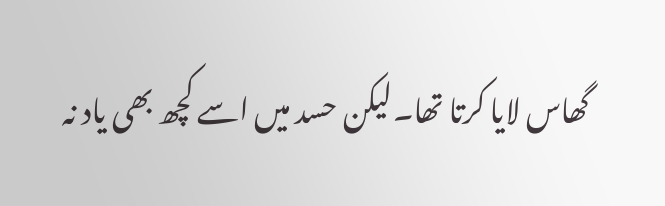گھاس لایا کرتا تھا۔لیکن حسد میں اسے کچھ بھی یاد نہ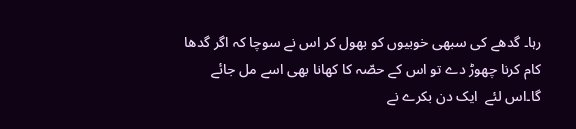رہا۔ گدھے کی سبھی خوبیوں کو بھول کر اس نے سوچا کہ اگر گدھا  کام کرنا چھوڑ دے تو اس کے حصّہ کا کھانا بھی اسے مل جائے گا۔اس لئے  ایک دن بکرے نے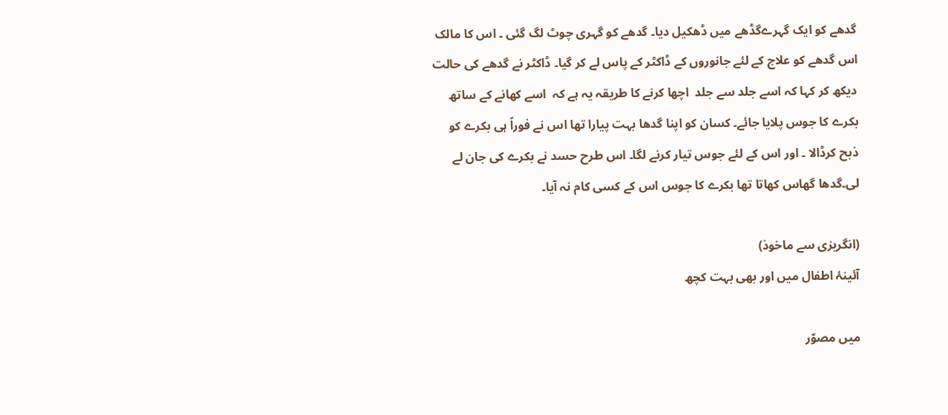گدھے کو ایک گہرےگڈھے میں ڈھکیل دیا۔ گدھے کو گہری چوٹ لگ گئی ۔ اس کا مالک اس گدھے کو علاج کے لئے جانوروں کے ڈاکٹر کے پاس لے کر گیا۔ ڈاکٹر نے گدھے کی حالت دیکھ کر کہا کہ اسے جلد سے جلد  اچھا کرنے کا طریقہ یہ ہے کہ  اسے کھانے کے ساتھ بکرے کا جوس پلایا جائے۔ کسان کو اپنا گدھا بہت پیارا تھا اس نے فوراً ہی بکرے کو ذبح کرڈالا ۔ اور اس کے لئے جوس تیار کرنے لگا۔ اس طرح حسد نے بکرے کی جان لے لی۔گدھا گھاس کھاتا تھا بکرے کا جوس اس کے کسی کام نہ آیا۔

(انگریزی سے ماخوذ)
آئینۂ اطفال میں اور بھی بہت کچھ

میں مصوّر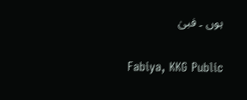ہوں ۔ فبیٰ


Fabiya, KKG Public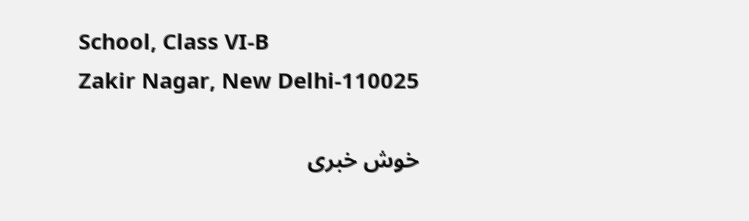School, Class VI-B
Zakir Nagar, New Delhi-110025

خوش خبری